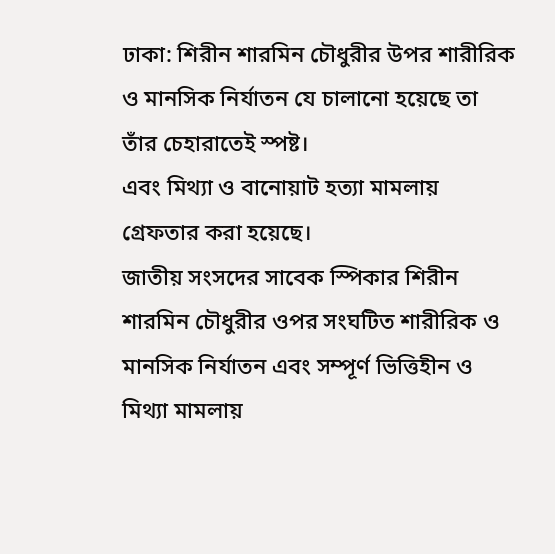ঢাকা: শিরীন শারমিন চৌধুরীর উপর শারীরিক ও মানসিক নির্যাতন যে চালানো হয়েছে তা তাঁর চেহারাতেই স্পষ্ট।
এবং মিথ্যা ও বানোয়াট হত্যা মামলায় গ্রেফতার করা হয়েছে।
জাতীয় সংসদের সাবেক স্পিকার শিরীন শারমিন চৌধুরীর ওপর সংঘটিত শারীরিক ও মানসিক নির্যাতন এবং সম্পূর্ণ ভিত্তিহীন ও মিথ্যা মামলায়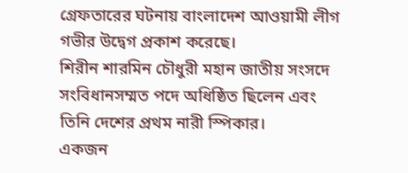গ্রেফতারের ঘটনায় বাংলাদেশ আওয়ামী লীগ গভীর উদ্বেগ প্রকাশ করেছে।
শিরীন শারমিন চৌধুরী মহান জাতীয় সংসদে সংবিধানসম্মত পদে অধিষ্ঠিত ছিলেন এবং তিনি দেশের প্রথম নারী স্পিকার।
একজন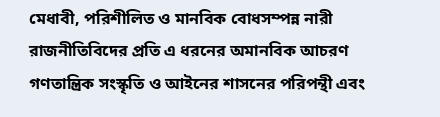মেধাবী, পরিশীলিত ও মানবিক বোধসম্পন্ন নারী রাজনীতিবিদের প্রতি এ ধরনের অমানবিক আচরণ গণতান্ত্রিক সংস্কৃতি ও আইনের শাসনের পরিপন্থী এবং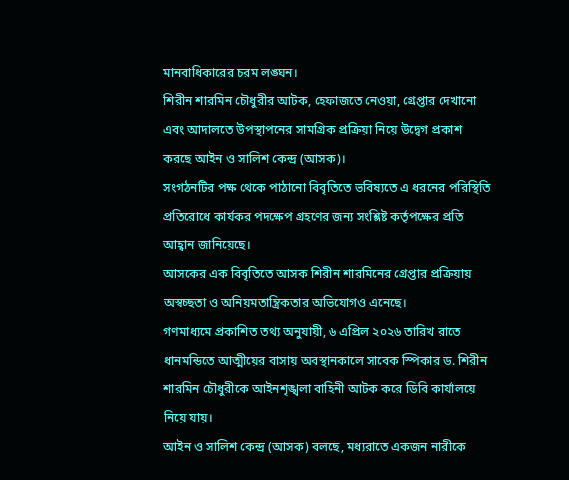মানবাধিকারের চরম লঙ্ঘন।
শিরীন শারমিন চৌধুরীর আটক, হেফাজতে নেওয়া, গ্রেপ্তার দেখানো এবং আদালতে উপস্থাপনের সামগ্রিক প্রক্রিয়া নিয়ে উদ্বেগ প্রকাশ করছে আইন ও সালিশ কেন্দ্র (আসক)।
সংগঠনটির পক্ষ থেকে পাঠানো বিবৃতিতে ভবিষ্যতে এ ধরনের পরিস্থিতি প্রতিরোধে কার্যকর পদক্ষেপ গ্রহণের জন্য সংশ্লিষ্ট কর্তৃপক্ষের প্রতি আহ্বান জানিয়েছে।
আসকের এক বিবৃতিতে আসক শিরীন শারমিনের গ্রেপ্তার প্রক্রিয়ায় অস্বচ্ছতা ও অনিয়মতান্ত্রিকতার অভিযোগও এনেছে।
গণমাধ্যমে প্রকাশিত তথ্য অনুযায়ী, ৬ এপ্রিল ২০২৬ তারিখ রাতে ধানমন্ডিতে আত্মীয়ের বাসায় অবস্থানকালে সাবেক স্পিকার ড. শিরীন শারমিন চৌধুরীকে আইনশৃঙ্খলা বাহিনী আটক করে ডিবি কার্যালয়ে নিয়ে যায়।
আইন ও সালিশ কেন্দ্র (আসক) বলছে, মধ্যরাতে একজন নারীকে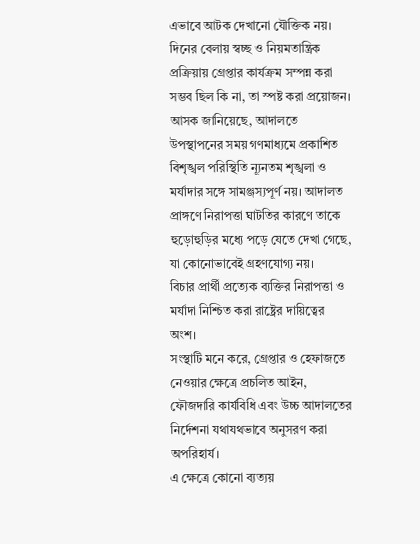এভাবে আটক দেখানো যৌক্তিক নয়। দিনের বেলায় স্বচ্ছ ও নিয়মতান্ত্রিক প্রক্রিয়ায় গ্রেপ্তার কার্যক্রম সম্পন্ন করা সম্ভব ছিল কি না, তা স্পষ্ট করা প্রয়োজন।
আসক জানিয়েছে, আদালতে উপস্থাপনের সময় গণমাধ্যমে প্রকাশিত বিশৃঙ্খল পরিস্থিতি ন্যূনতম শৃঙ্খলা ও মর্যাদার সঙ্গে সামঞ্জস্যপূর্ণ নয়। আদালত প্রাঙ্গণে নিরাপত্তা ঘাটতির কারণে তাকে হুড়োহুড়ির মধ্যে পড়ে যেতে দেখা গেছে, যা কোনোভাবেই গ্রহণযোগ্য নয়।
বিচার প্রার্থী প্রত্যেক ব্যক্তির নিরাপত্তা ও মর্যাদা নিশ্চিত করা রাষ্ট্রের দায়িত্বের অংশ।
সংস্থাটি মনে করে, গ্রেপ্তার ও হেফাজতে নেওয়ার ক্ষেত্রে প্রচলিত আইন, ফৌজদারি কার্যবিধি এবং উচ্চ আদালতের নির্দেশনা যথাযথভাবে অনুসরণ করা অপরিহার্য।
এ ক্ষেত্রে কোনো ব্যত্যয়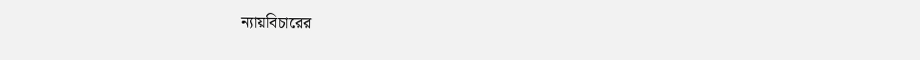ন্যায়বিচারের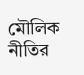মৌলিক নীতির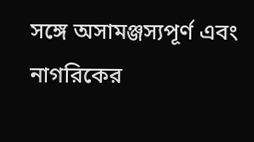সঙ্গে অসামঞ্জস্যপূর্ণ এবং নাগরিকের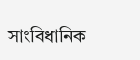সাংবিধানিক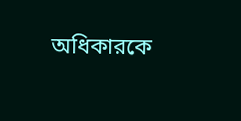অধিকারকে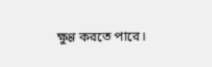ক্ষুণ্ণ করতে পারে।